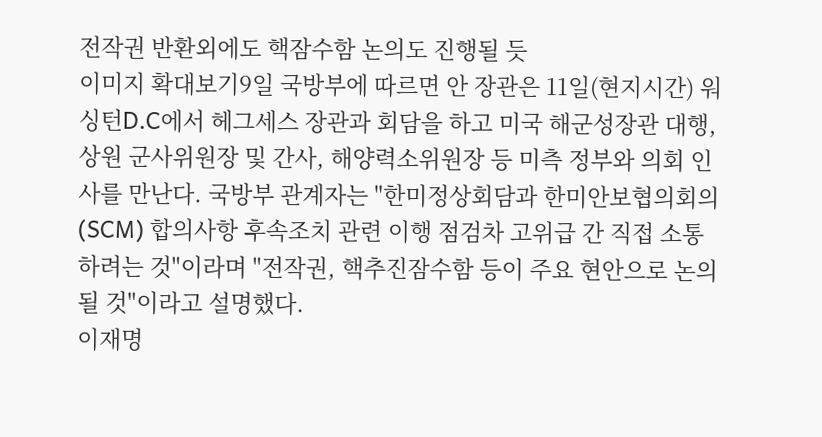전작권 반환외에도 핵잠수함 논의도 진행될 듯
이미지 확대보기9일 국방부에 따르면 안 장관은 11일(현지시간) 워싱턴D.C에서 헤그세스 장관과 회담을 하고 미국 해군성장관 대행, 상원 군사위원장 및 간사, 해양력소위원장 등 미측 정부와 의회 인사를 만난다. 국방부 관계자는 "한미정상회담과 한미안보협의회의(SCM) 합의사항 후속조치 관련 이행 점검차 고위급 간 직접 소통하려는 것"이라며 "전작권, 핵추진잠수함 등이 주요 현안으로 논의될 것"이라고 설명했다.
이재명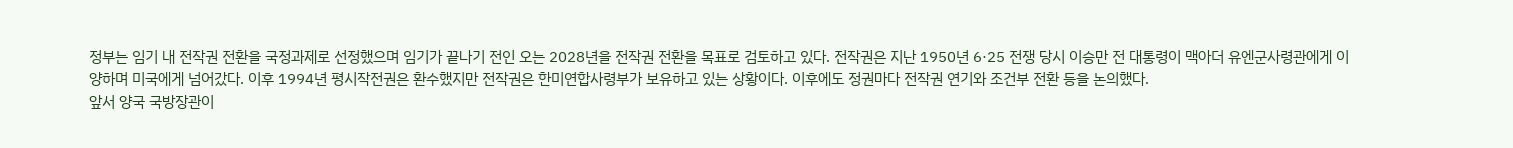정부는 임기 내 전작권 전환을 국정과제로 선정했으며 임기가 끝나기 전인 오는 2028년을 전작권 전환을 목표로 검토하고 있다. 전작권은 지난 1950년 6·25 전쟁 당시 이승만 전 대통령이 맥아더 유엔군사령관에게 이양하며 미국에게 넘어갔다. 이후 1994년 평시작전권은 환수했지만 전작권은 한미연합사령부가 보유하고 있는 상황이다. 이후에도 정권마다 전작권 연기와 조건부 전환 등을 논의했다.
앞서 양국 국방장관이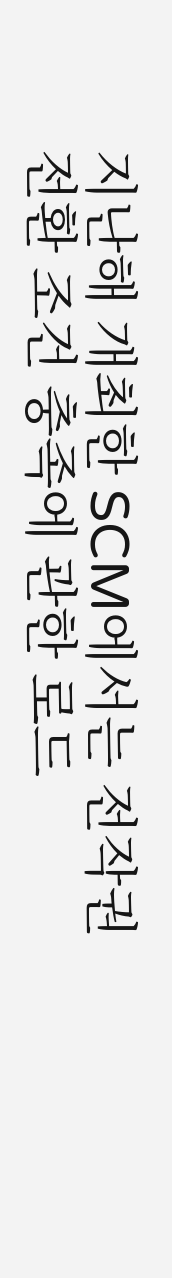지난해 개최한 SCM에서는 전작권 전환 조건 충족에 관한 로드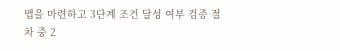맵을 마련하고 3단계 조건 달성 여부 검증 절차 중 2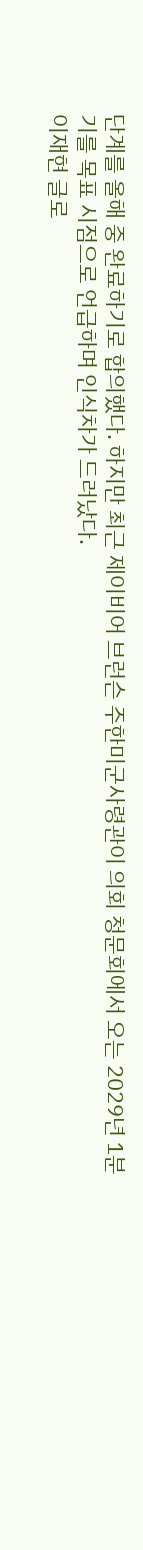단계를 올해 중 완료하기로 합의했다. 하지만 최근 제이비어 브런슨 주한미군사령관이 의회 청문회에서 오는 2029년 1분기를 목표 시점으로 언급하며 인식차가 드러났다.
이재현 글로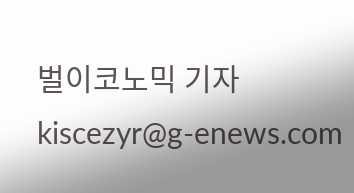벌이코노믹 기자 kiscezyr@g-enews.com